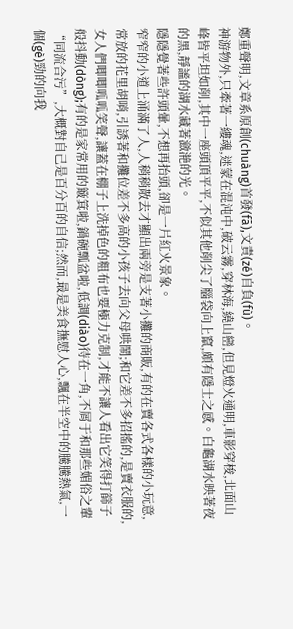鄭重聲明,文章系原創(chuàng)首發(fā),文責(zé)自負(fù)。
神游物外,只牽著一縷魂,迷蒙在混沌中,破云霧,穿林海,繞山巒,但見燈火通明,車影穿梭,北面山峰皆平坦如削,其中一座頭頂平平,不似其他削尖了腦袋向上竄,頗有隱士之感。白龜湖水映著夜的黑,靜謐的湖水藏著瀲滟的光。
隱隱覺著些許頭暈,不想再抬頭,卻是一片紅火景象。
窄窄的小道上涌滿了人,人稍稍散去才顯出兩旁是支著小攤的商販,有的在賣各式各樣的小玩意,常放的花里胡哨,引誘著和攤位差不多高的小孩子去向父母哄鬧;和它差不多招搖的,是賣衣服的,女人們唧唧呱呱笑聲,讓蓋在棚子上洗掉色的粗布也要極力克制,才能不讓人看出它笑得打篩子般抖動(dòng);有的是家常用的簸箕啦,鍋碗瓢盆啦,低調(diào)待在一角,不屑于和那些媚俗之輩“同流合污”,大概對自己是百分百的自信;然而,最是美食撫慰人心,飄在半空中的騰騰熱氣,一個(gè)勁的向我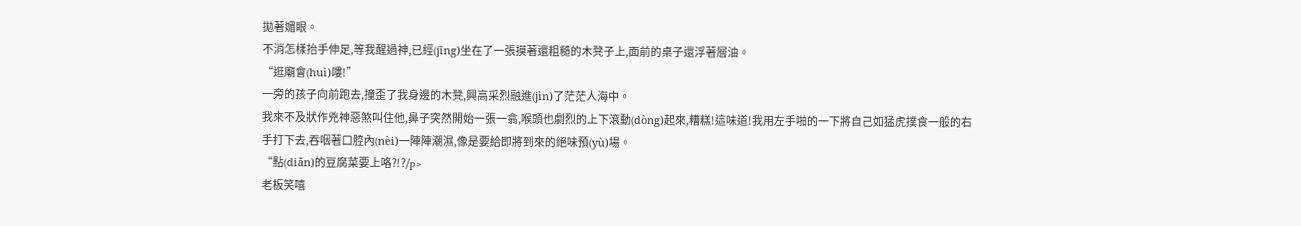拋著媚眼。
不消怎樣抬手伸足,等我醒過神,已經(jīng)坐在了一張摸著還粗糙的木凳子上,面前的桌子還浮著層油。
“逛廟會(huì)嘍!”
一旁的孩子向前跑去,撞歪了我身邊的木凳,興高采烈融進(jìn)了茫茫人海中。
我來不及狀作兇神惡煞叫住他,鼻子突然開始一張一翕,喉頭也劇烈的上下滾動(dòng)起來,糟糕!這味道!我用左手啪的一下將自己如猛虎撲食一般的右手打下去,吞咽著口腔內(nèi)一陣陣潮濕,像是要給即將到來的絕味預(yù)場。
“點(diǎn)的豆腐菜要上咯?!?/p>
老板笑嘻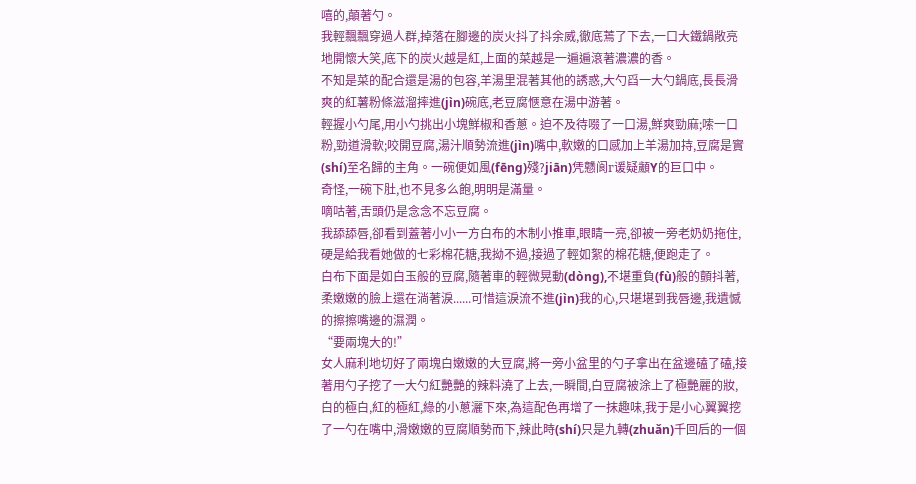嘻的,顛著勺。
我輕飄飄穿過人群,掉落在腳邊的炭火抖了抖余威,徹底蔫了下去,一口大鐵鍋敞亮地開懷大笑,底下的炭火越是紅,上面的菜越是一遍遍滾著濃濃的香。
不知是菜的配合還是湯的包容,羊湯里混著其他的誘惑,大勺舀一大勺鍋底,長長滑爽的紅薯粉條滋溜摔進(jìn)碗底,老豆腐愜意在湯中游著。
輕握小勺尾,用小勺挑出小塊鮮椒和香蔥。迫不及待啜了一口湯,鮮爽勁麻;嗦一口粉,勁道滑軟;咬開豆腐,湯汁順勢流進(jìn)嘴中,軟嫩的口感加上羊湯加持,豆腐是實(shí)至名歸的主角。一碗便如風(fēng)殘?jiān)凭戆阆г谖疑顪Y的巨口中。
奇怪,一碗下肚,也不見多么飽,明明是滿量。
嘀咕著,舌頭仍是念念不忘豆腐。
我舔舔唇,卻看到蓋著小小一方白布的木制小推車,眼睛一亮,卻被一旁老奶奶拖住,硬是給我看她做的七彩棉花糖,我拗不過,接過了輕如絮的棉花糖,便跑走了。
白布下面是如白玉般的豆腐,隨著車的輕微晃動(dòng),不堪重負(fù)般的顫抖著,柔嫩嫩的臉上還在淌著淚......可惜這淚流不進(jìn)我的心,只堪堪到我唇邊,我遺憾的擦擦嘴邊的濕潤。
“要兩塊大的!”
女人麻利地切好了兩塊白嫩嫩的大豆腐,將一旁小盆里的勺子拿出在盆邊磕了磕,接著用勺子挖了一大勺紅艷艷的辣料澆了上去,一瞬間,白豆腐被涂上了極艷麗的妝,白的極白,紅的極紅,綠的小蔥灑下來,為這配色再增了一抹趣味,我于是小心翼翼挖了一勺在嘴中,滑嫩嫩的豆腐順勢而下,辣此時(shí)只是九轉(zhuǎn)千回后的一個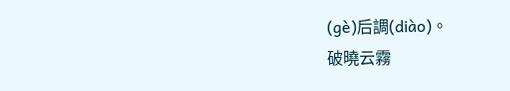(gè)后調(diào)。
破曉云霧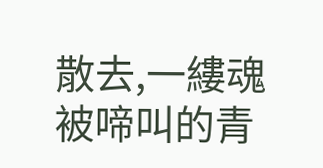散去,一縷魂被啼叫的青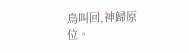鳥叫回,神歸原位。